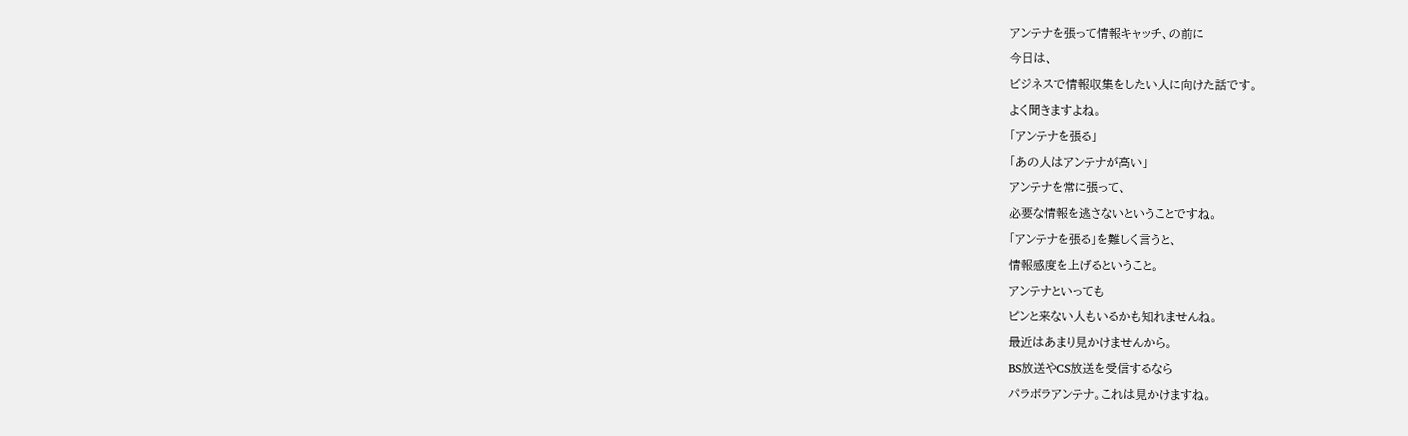アンテナを張って情報キャッチ、の前に
今日は、
ビジネスで情報収集をしたい人に向けた話です。
よく聞きますよね。
「アンテナを張る」
「あの人はアンテナが高い」
アンテナを常に張って、
必要な情報を逃さないということですね。
「アンテナを張る」を難しく言うと、
情報感度を上げるということ。
アンテナといっても
ピンと来ない人もいるかも知れませんね。
最近はあまり見かけませんから。
BS放送やCS放送を受信するなら
パラボラアンテナ。これは見かけますね。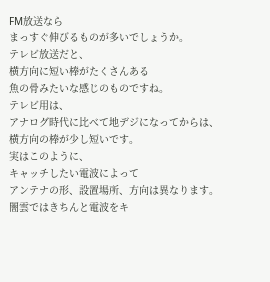FM放送なら
まっすぐ伸びるものが多いでしょうか。
テレビ放送だと、
横方向に短い棒がたくさんある
魚の骨みたいな感じのものですね。
テレビ用は、
アナログ時代に比べて地デジになってからは、
横方向の棒が少し短いです。
実はこのように、
キャッチしたい電波によって
アンテナの形、設置場所、方向は異なります。
闇雲ではきちんと電波をキ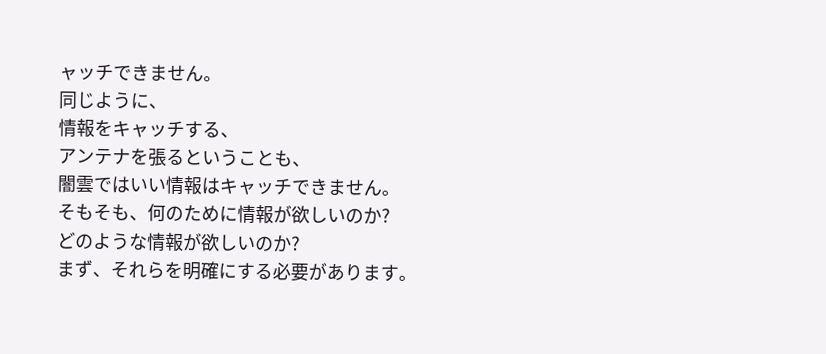ャッチできません。
同じように、
情報をキャッチする、
アンテナを張るということも、
闇雲ではいい情報はキャッチできません。
そもそも、何のために情報が欲しいのか?
どのような情報が欲しいのか?
まず、それらを明確にする必要があります。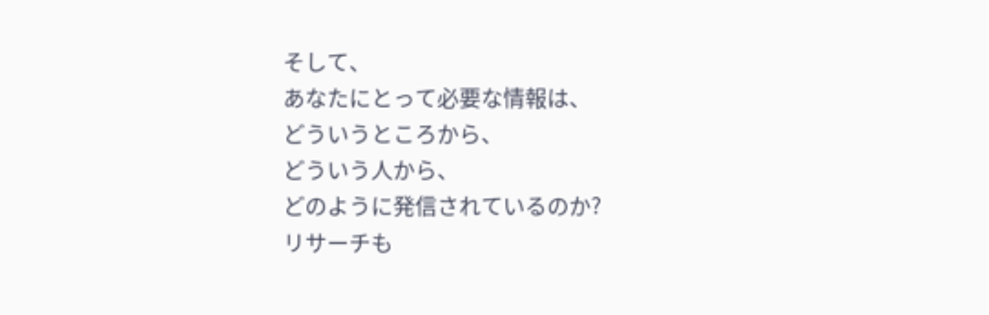そして、
あなたにとって必要な情報は、
どういうところから、
どういう人から、
どのように発信されているのか?
リサーチも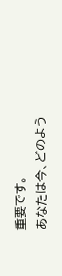重要です。
あなたは今、どのよう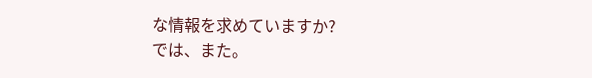な情報を求めていますか?
では、また。